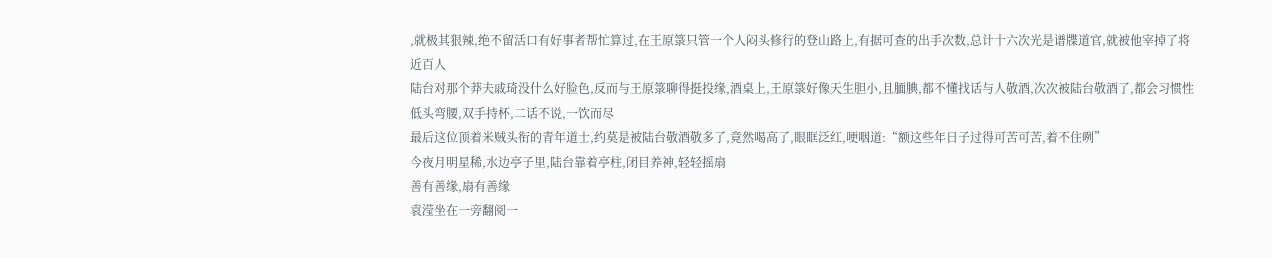,就极其狠辣,绝不留活口有好事者帮忙算过,在王原箓只管一个人闷头修行的登山路上,有据可查的出手次数,总计十六次光是谱牒道官,就被他宰掉了将近百人
陆台对那个莽夫戚琦没什么好脸色,反而与王原箓聊得挺投缘,酒桌上,王原箓好像天生胆小,且腼腆,都不懂找话与人敬酒,次次被陆台敬酒了,都会习惯性低头弯腰,双手持杯,二话不说,一饮而尽
最后这位顶着米贼头衔的青年道士,约莫是被陆台敬酒敬多了,竟然喝高了,眼眶泛红,哽咽道:“额这些年日子过得可苦可苦,着不住咧”
今夜月明星稀,水边亭子里,陆台靠着亭柱,闭目养神,轻轻摇扇
善有善缘,扇有善缘
袁滢坐在一旁翻阅一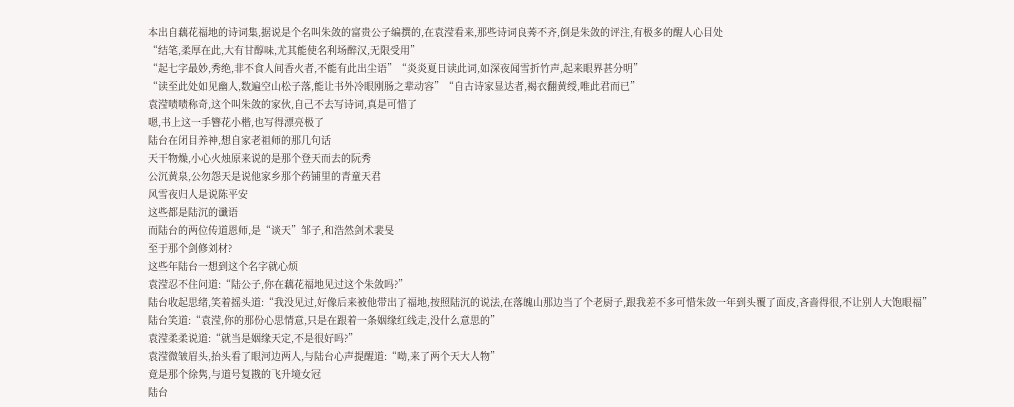本出自藕花福地的诗词集,据说是个名叫朱敛的富贵公子编撰的,在袁滢看来,那些诗词良莠不齐,倒是朱敛的评注,有极多的醒人心目处
“结笔,柔厚在此,大有甘醇味,尤其能使名利场醉汉,无限受用”
“起七字最妙,秀绝,非不食人间香火者,不能有此出尘语”“炎炎夏日读此词,如深夜闻雪折竹声,起来眼界甚分明”
“读至此处如见幽人,数遍空山松子落,能让书外冷眼刚肠之辈动容”“自古诗家显达者,褐衣翻黄绶,唯此君而已”
袁滢啧啧称奇,这个叫朱敛的家伙,自己不去写诗词,真是可惜了
嗯,书上这一手簪花小楷,也写得漂亮极了
陆台在闭目养神,想自家老祖师的那几句话
天干物燥,小心火烛原来说的是那个登天而去的阮秀
公沉黄泉,公勿怨天是说他家乡那个药铺里的青童天君
风雪夜归人是说陈平安
这些都是陆沉的谶语
而陆台的两位传道恩师,是“谈天”邹子,和浩然剑术裴旻
至于那个剑修刘材?
这些年陆台一想到这个名字就心烦
袁滢忍不住问道:“陆公子,你在藕花福地见过这个朱敛吗?”
陆台收起思绪,笑着摇头道:“我没见过,好像后来被他带出了福地,按照陆沉的说法,在落魄山那边当了个老厨子,跟我差不多可惜朱敛一年到头覆了面皮,吝啬得很,不让别人大饱眼福”
陆台笑道:“袁滢,你的那份心思情意,只是在跟着一条姻缘红线走,没什么意思的”
袁滢柔柔说道:“就当是姻缘天定,不是很好吗?”
袁滢微皱眉头,抬头看了眼河边两人,与陆台心声提醒道:“呦,来了两个天大人物”
竟是那个徐隽,与道号复戡的飞升境女冠
陆台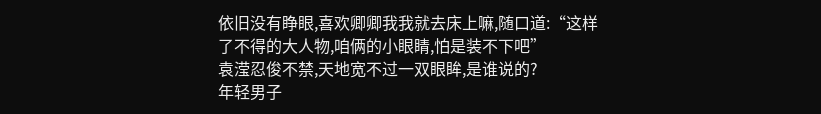依旧没有睁眼,喜欢卿卿我我就去床上嘛,随口道:“这样了不得的大人物,咱俩的小眼睛,怕是装不下吧”
袁滢忍俊不禁,天地宽不过一双眼眸,是谁说的?
年轻男子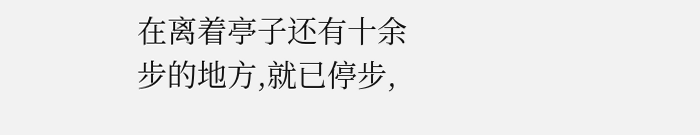在离着亭子还有十余步的地方,就已停步,